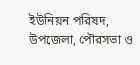ইউনিয়ন পরিষদ, উপজেলা, পৌরসভা ও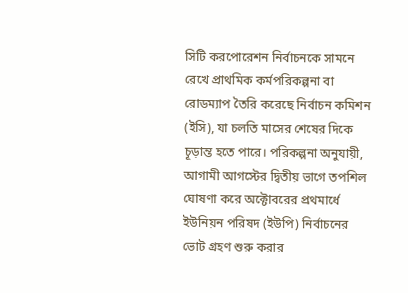সিটি করপোরেশন নির্বাচনকে সামনে রেখে প্রাথমিক কর্মপরিকল্পনা বা রোডম্যাপ তৈরি করেছে নির্বাচন কমিশন (ইসি), যা চলতি মাসের শেষের দিকে চূড়ান্ত হতে পারে। পরিকল্পনা অনুযায়ী, আগামী আগস্টের দ্বিতীয় ভাগে তপশিল ঘোষণা করে অক্টোবরের প্রথমার্ধে ইউনিয়ন পরিষদ (ইউপি) নির্বাচনের ভোট গ্রহণ শুরু করার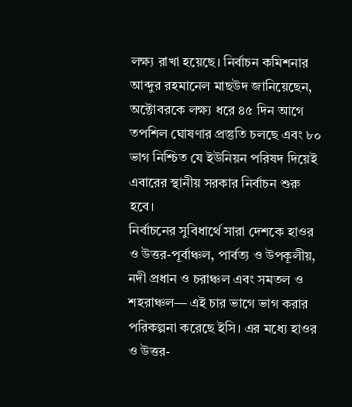লক্ষ্য রাখা হয়েছে। নির্বাচন কমিশনার আব্দুর রহমানেল মাছউদ জানিয়েছেন, অক্টোবরকে লক্ষ্য ধরে ৪৫ দিন আগে তপশিল ঘোষণার প্রস্তুতি চলছে এবং ৮০ ভাগ নিশ্চিত যে ইউনিয়ন পরিষদ দিয়েই এবারের স্থানীয় সরকার নির্বাচন শুরু হবে।
নির্বাচনের সুবিধার্থে সারা দেশকে হাওর ও উত্তর-পূর্বাঞ্চল, পার্বত্য ও উপকূলীয়, নদী প্রধান ও চরাঞ্চল এবং সমতল ও শহরাঞ্চল— এই চার ভাগে ভাগ করার পরিকল্পনা করেছে ইসি। এর মধ্যে হাওর ও উত্তর-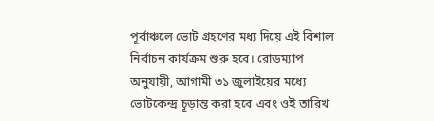পূর্বাঞ্চলে ভোট গ্রহণের মধ্য দিয়ে এই বিশাল নির্বাচন কার্যক্রম শুরু হবে। রোডম্যাপ অনুযায়ী, আগামী ৩১ জুলাইয়ের মধ্যে ভোটকেন্দ্র চূড়ান্ত করা হবে এবং ওই তারিখ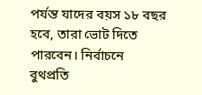পর্যন্ত যাদের বয়স ১৮ বছর হবে, তারা ভোট দিতে পারবেন। নির্বাচনে বুথপ্রতি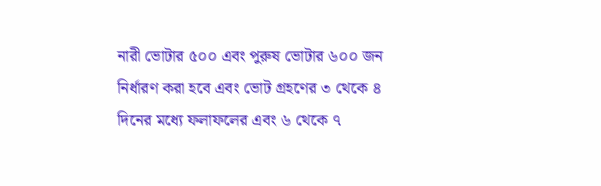নারী ভোটার ৫০০ এবং পুরুষ ভোটার ৬০০ জন নির্ধারণ করা হবে এবং ভোট গ্রহণের ৩ থেকে ৪ দিনের মধ্যে ফলাফলের এবং ৬ থেকে ৭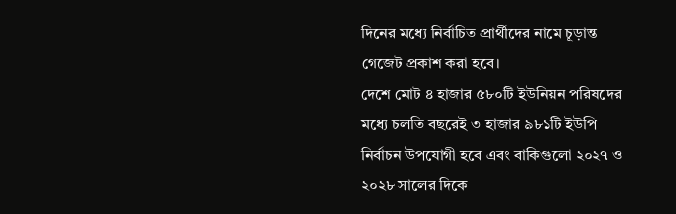দিনের মধ্যে নির্বাচিত প্রার্থীদের নামে চূড়ান্ত গেজেট প্রকাশ করা হবে।
দেশে মোট ৪ হাজার ৫৮০টি ইউনিয়ন পরিষদের মধ্যে চলতি বছরেই ৩ হাজার ৯৮১টি ইউপি নির্বাচন উপযোগী হবে এবং বাকিগুলো ২০২৭ ও ২০২৮ সালের দিকে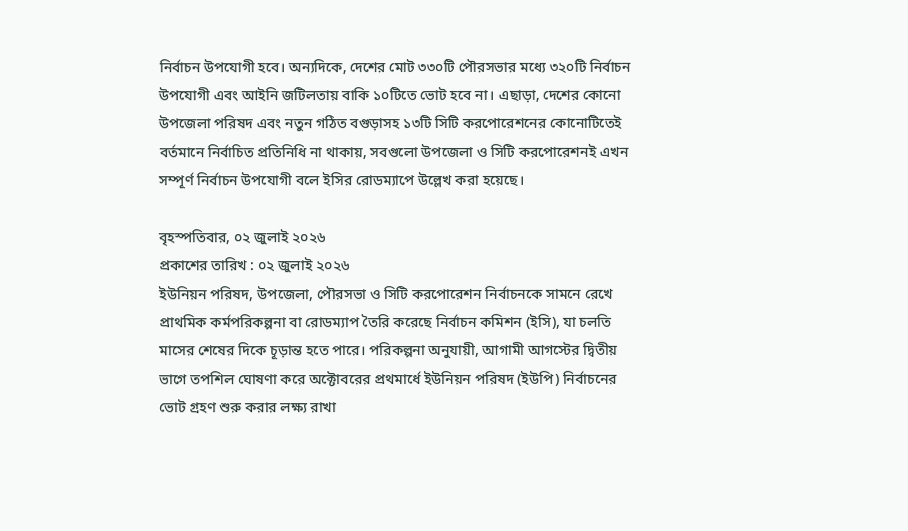নির্বাচন উপযোগী হবে। অন্যদিকে, দেশের মোট ৩৩০টি পৌরসভার মধ্যে ৩২০টি নির্বাচন উপযোগী এবং আইনি জটিলতায় বাকি ১০টিতে ভোট হবে না। এছাড়া, দেশের কোনো উপজেলা পরিষদ এবং নতুন গঠিত বগুড়াসহ ১৩টি সিটি করপোরেশনের কোনোটিতেই বর্তমানে নির্বাচিত প্রতিনিধি না থাকায়, সবগুলো উপজেলা ও সিটি করপোরেশনই এখন সম্পূর্ণ নির্বাচন উপযোগী বলে ইসির রোডম্যাপে উল্লেখ করা হয়েছে।

বৃহস্পতিবার, ০২ জুলাই ২০২৬
প্রকাশের তারিখ : ০২ জুলাই ২০২৬
ইউনিয়ন পরিষদ, উপজেলা, পৌরসভা ও সিটি করপোরেশন নির্বাচনকে সামনে রেখে প্রাথমিক কর্মপরিকল্পনা বা রোডম্যাপ তৈরি করেছে নির্বাচন কমিশন (ইসি), যা চলতি মাসের শেষের দিকে চূড়ান্ত হতে পারে। পরিকল্পনা অনুযায়ী, আগামী আগস্টের দ্বিতীয় ভাগে তপশিল ঘোষণা করে অক্টোবরের প্রথমার্ধে ইউনিয়ন পরিষদ (ইউপি) নির্বাচনের ভোট গ্রহণ শুরু করার লক্ষ্য রাখা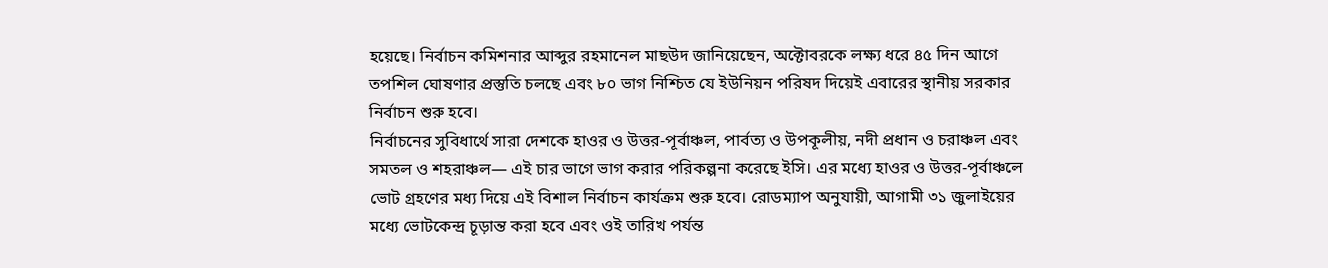হয়েছে। নির্বাচন কমিশনার আব্দুর রহমানেল মাছউদ জানিয়েছেন, অক্টোবরকে লক্ষ্য ধরে ৪৫ দিন আগে তপশিল ঘোষণার প্রস্তুতি চলছে এবং ৮০ ভাগ নিশ্চিত যে ইউনিয়ন পরিষদ দিয়েই এবারের স্থানীয় সরকার নির্বাচন শুরু হবে।
নির্বাচনের সুবিধার্থে সারা দেশকে হাওর ও উত্তর-পূর্বাঞ্চল, পার্বত্য ও উপকূলীয়, নদী প্রধান ও চরাঞ্চল এবং সমতল ও শহরাঞ্চল— এই চার ভাগে ভাগ করার পরিকল্পনা করেছে ইসি। এর মধ্যে হাওর ও উত্তর-পূর্বাঞ্চলে ভোট গ্রহণের মধ্য দিয়ে এই বিশাল নির্বাচন কার্যক্রম শুরু হবে। রোডম্যাপ অনুযায়ী, আগামী ৩১ জুলাইয়ের মধ্যে ভোটকেন্দ্র চূড়ান্ত করা হবে এবং ওই তারিখ পর্যন্ত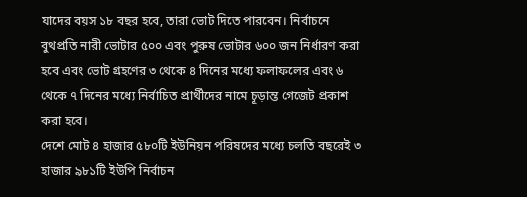যাদের বয়স ১৮ বছর হবে, তারা ভোট দিতে পারবেন। নির্বাচনে বুথপ্রতি নারী ভোটার ৫০০ এবং পুরুষ ভোটার ৬০০ জন নির্ধারণ করা হবে এবং ভোট গ্রহণের ৩ থেকে ৪ দিনের মধ্যে ফলাফলের এবং ৬ থেকে ৭ দিনের মধ্যে নির্বাচিত প্রার্থীদের নামে চূড়ান্ত গেজেট প্রকাশ করা হবে।
দেশে মোট ৪ হাজার ৫৮০টি ইউনিয়ন পরিষদের মধ্যে চলতি বছরেই ৩ হাজার ৯৮১টি ইউপি নির্বাচন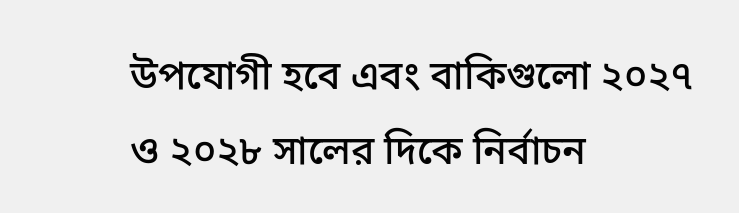উপযোগী হবে এবং বাকিগুলো ২০২৭ ও ২০২৮ সালের দিকে নির্বাচন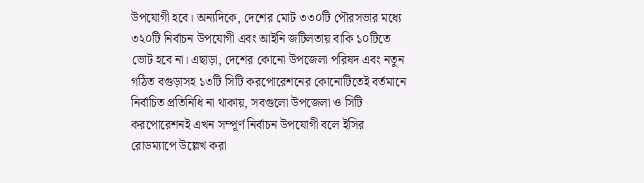উপযোগী হবে। অন্যদিকে, দেশের মোট ৩৩০টি পৌরসভার মধ্যে ৩২০টি নির্বাচন উপযোগী এবং আইনি জটিলতায় বাকি ১০টিতে ভোট হবে না। এছাড়া, দেশের কোনো উপজেলা পরিষদ এবং নতুন গঠিত বগুড়াসহ ১৩টি সিটি করপোরেশনের কোনোটিতেই বর্তমানে নির্বাচিত প্রতিনিধি না থাকায়, সবগুলো উপজেলা ও সিটি করপোরেশনই এখন সম্পূর্ণ নির্বাচন উপযোগী বলে ইসির রোডম্যাপে উল্লেখ করা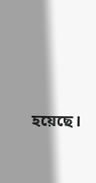হয়েছে।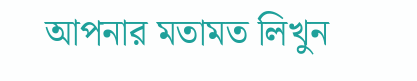আপনার মতামত লিখুন